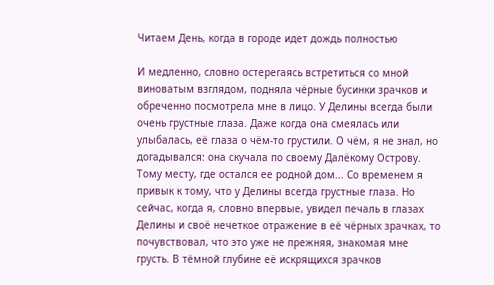Читаем День, когда в городе идет дождь полностью

И медленно, словно остерегаясь встретиться со мной виноватым взглядом, подняла чёрные бусинки зрачков и обреченно посмотрела мне в лицо. У Делины всегда были очень грустные глаза. Даже когда она смеялась или улыбалась, её глаза о чём-то грустили. О чём, я не знал, но догадывался: она скучала по своему Далёкому Острову. Тому месту, где остался ее родной дом... Со временем я привык к тому, что у Делины всегда грустные глаза. Но сейчас, когда я, словно впервые, увидел печаль в глазах Делины и своё нечеткое отражение в её чёрных зрачках, то почувствовал, что это уже не прежняя, знакомая мне грусть. В тёмной глубине её искрящихся зрачков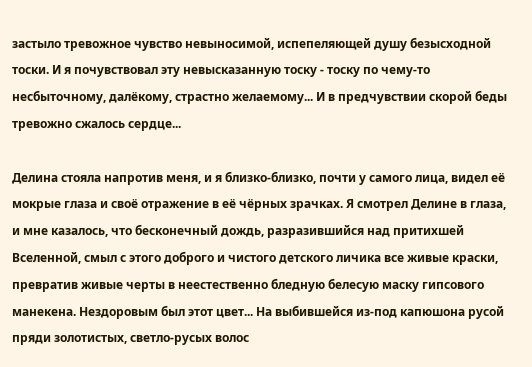застыло тревожное чувство невыносимой, испепеляющей душу безысходной тоски. И я почувствовал эту невысказанную тоску - тоску по чему-то несбыточному, далёкому, страстно желаемому... И в предчувствии скорой беды тревожно сжалось сердце...

Делина стояла напротив меня, и я близко-близко, почти у самого лица, видел её мокрые глаза и своё отражение в её чёрных зрачках. Я смотрел Делине в глаза, и мне казалось, что бесконечный дождь, разразившийся над притихшей Вселенной, смыл с этого доброго и чистого детского личика все живые краски, превратив живые черты в неестественно бледную белесую маску гипсового манекена. Нездоровым был этот цвет... На выбившейся из-под капюшона русой пряди золотистых, светло-русых волос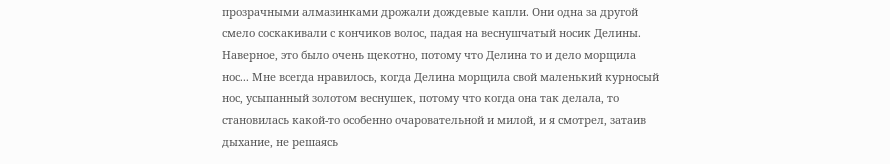прозрачными алмазинками дрожали дождевые капли. Они одна за другой смело соскакивали с кончиков волос, падая на веснушчатый носик Делины. Наверное, это было очень щекотно, потому что Делина то и дело морщила нос... Мне всегда нравилось, когда Делина морщила свой маленький курносый нос, усыпанный золотом веснушек, потому что когда она так делала, то становилась какой-то особенно очаровательной и милой, и я смотрел, затаив дыхание, не решаясь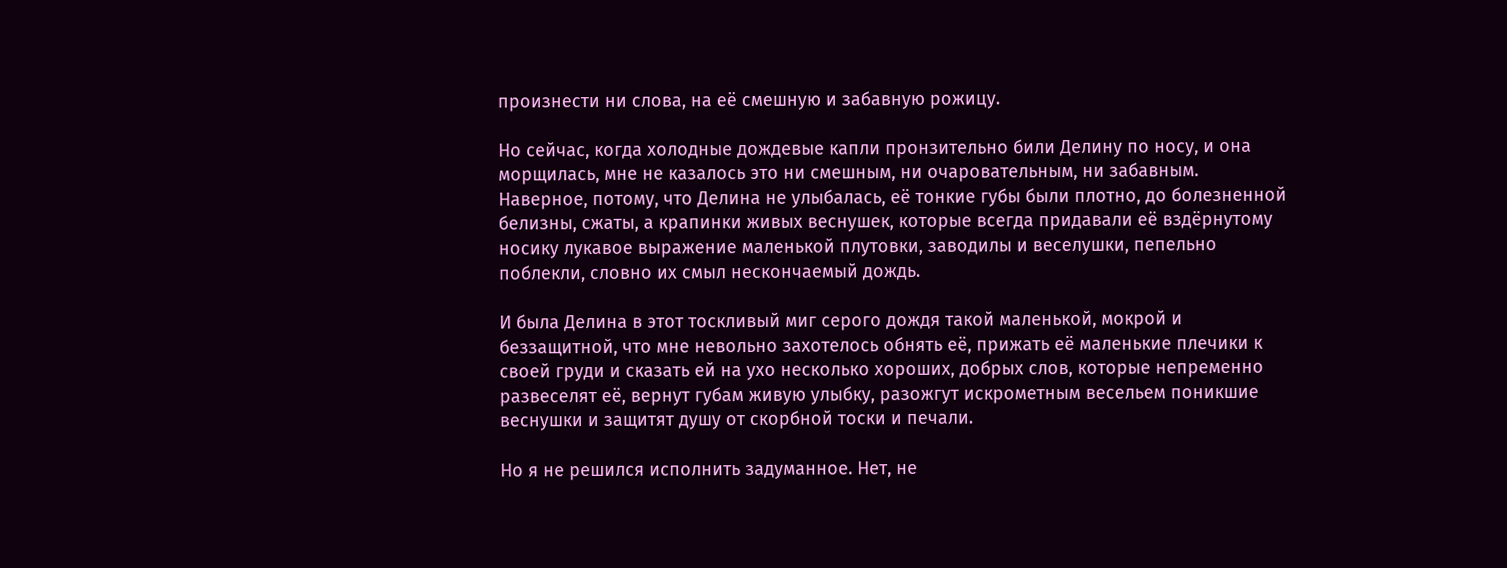произнести ни слова, на её смешную и забавную рожицу.

Но сейчас, когда холодные дождевые капли пронзительно били Делину по носу, и она морщилась, мне не казалось это ни смешным, ни очаровательным, ни забавным. Наверное, потому, что Делина не улыбалась, её тонкие губы были плотно, до болезненной белизны, сжаты, а крапинки живых веснушек, которые всегда придавали её вздёрнутому носику лукавое выражение маленькой плутовки, заводилы и веселушки, пепельно поблекли, словно их смыл нескончаемый дождь.

И была Делина в этот тоскливый миг серого дождя такой маленькой, мокрой и беззащитной, что мне невольно захотелось обнять её, прижать её маленькие плечики к своей груди и сказать ей на ухо несколько хороших, добрых слов, которые непременно развеселят её, вернут губам живую улыбку, разожгут искрометным весельем поникшие веснушки и защитят душу от скорбной тоски и печали.

Но я не решился исполнить задуманное. Нет, не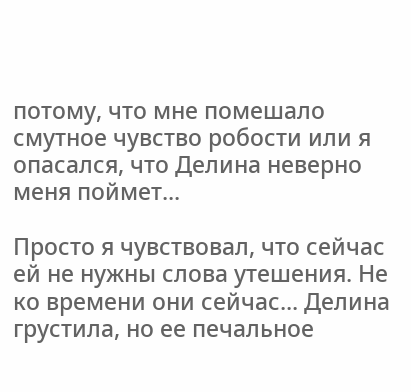потому, что мне помешало смутное чувство робости или я опасался, что Делина неверно меня поймет...

Просто я чувствовал, что сейчас ей не нужны слова утешения. Не ко времени они сейчас... Делина грустила, но ее печальное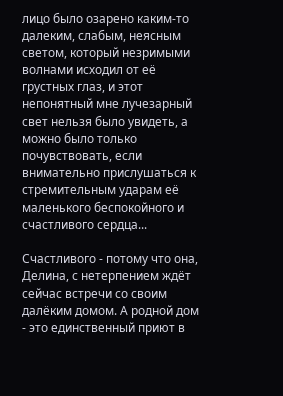лицо было озарено каким-то далеким, слабым, неясным светом, который незримыми волнами исходил от её грустных глаз, и этот непонятный мне лучезарный свет нельзя было увидеть, а можно было только почувствовать, если внимательно прислушаться к стремительным ударам её маленького беспокойного и счастливого сердца...

Счастливого - потому что она, Делина, с нетерпением ждёт сейчас встречи со своим далёким домом. А родной дом - это единственный приют в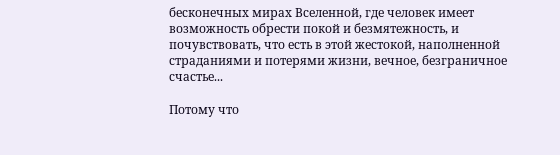бесконечных мирах Вселенной, где человек имеет возможность обрести покой и безмятежность, и почувствовать, что есть в этой жестокой, наполненной страданиями и потерями жизни, вечное, безграничное счастье...

Потому что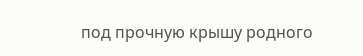под прочную крышу родного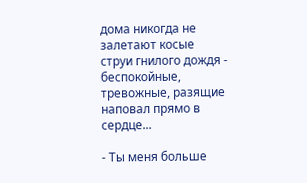дома никогда не залетают косые струи гнилого дождя - беспокойные, тревожные, разящие наповал прямо в сердце...

- Ты меня больше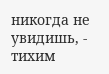никогда не увидишь, - тихим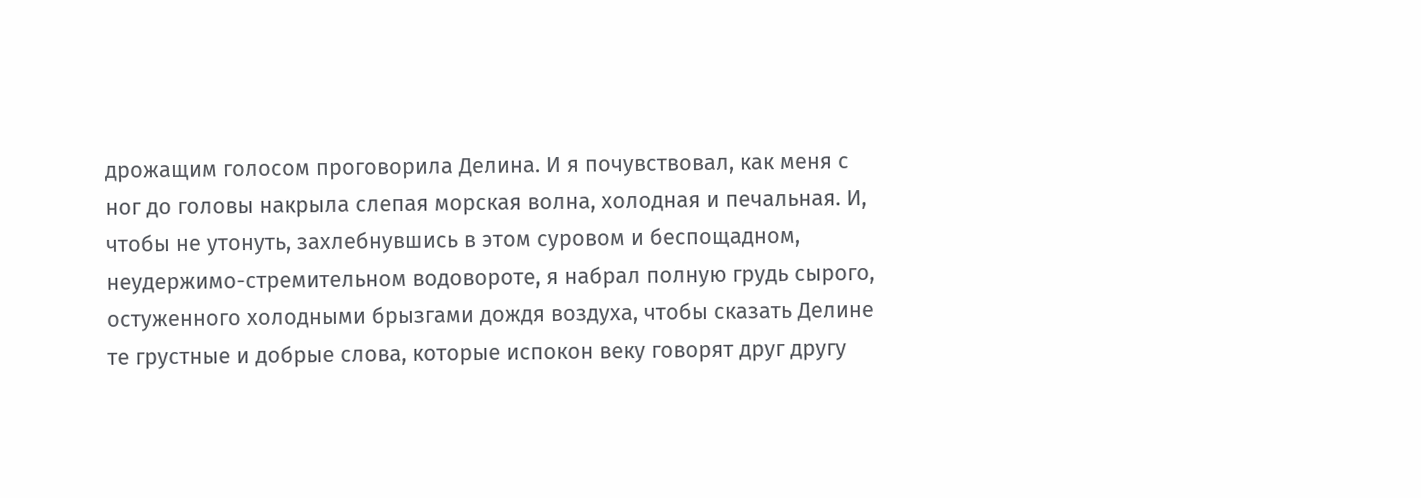дрожащим голосом проговорила Делина. И я почувствовал, как меня с ног до головы накрыла слепая морская волна, холодная и печальная. И, чтобы не утонуть, захлебнувшись в этом суровом и беспощадном, неудержимо-стремительном водовороте, я набрал полную грудь сырого, остуженного холодными брызгами дождя воздуха, чтобы сказать Делине те грустные и добрые слова, которые испокон веку говорят друг другу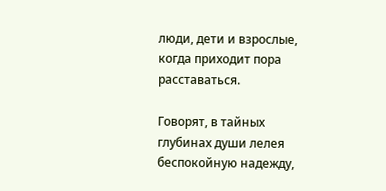люди, дети и взрослые, когда приходит пора расставаться.

Говорят, в тайных глубинах души лелея беспокойную надежду,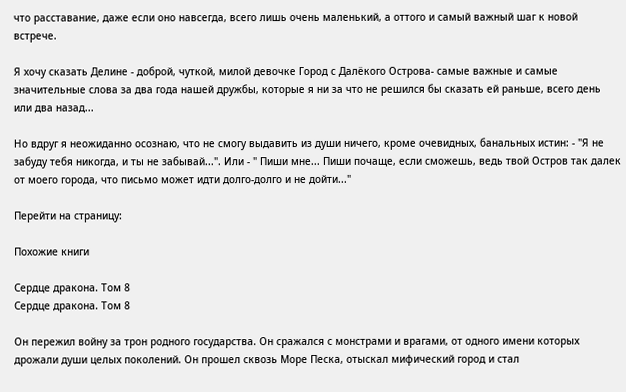что расставание, даже если оно навсегда, всего лишь очень маленький, а оттого и самый важный шаг к новой встрече.

Я хочу сказать Делине - доброй, чуткой, милой девочке Город с Далёкого Острова- самые важные и самые значительные слова за два года нашей дружбы, которые я ни за что не решился бы сказать ей раньше, всего день или два назад...

Но вдруг я неожиданно осознаю, что не смогу выдавить из души ничего, кроме очевидных, банальных истин: - "Я не забуду тебя никогда, и ты не забывай...". Или - " Пиши мне... Пиши почаще, если сможешь, ведь твой Остров так далек от моего города, что письмо может идти долго-долго и не дойти..."

Перейти на страницу:

Похожие книги

Сердце дракона. Том 8
Сердце дракона. Том 8

Он пережил войну за трон родного государства. Он сражался с монстрами и врагами, от одного имени которых дрожали души целых поколений. Он прошел сквозь Море Песка, отыскал мифический город и стал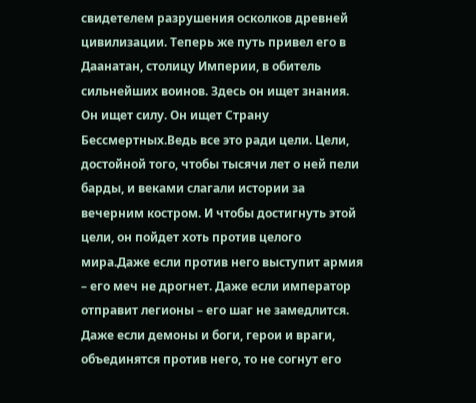свидетелем разрушения осколков древней цивилизации. Теперь же путь привел его в Даанатан, столицу Империи, в обитель сильнейших воинов. Здесь он ищет знания. Он ищет силу. Он ищет Страну Бессмертных.Ведь все это ради цели. Цели, достойной того, чтобы тысячи лет о ней пели барды, и веками слагали истории за вечерним костром. И чтобы достигнуть этой цели, он пойдет хоть против целого мира.Даже если против него выступит армия – его меч не дрогнет. Даже если император отправит легионы – его шаг не замедлится. Даже если демоны и боги, герои и враги, объединятся против него, то не согнут его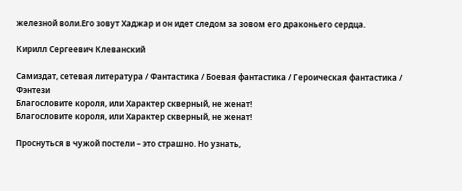железной воли.Его зовут Хаджар и он идет следом за зовом его драконьего сердца.

Кирилл Сергеевич Клеванский

Самиздат, сетевая литература / Фантастика / Боевая фантастика / Героическая фантастика / Фэнтези
Благословите короля, или Характер скверный, не женат!
Благословите короля, или Характер скверный, не женат!

Проснуться в чужой постели – это страшно. Но узнать,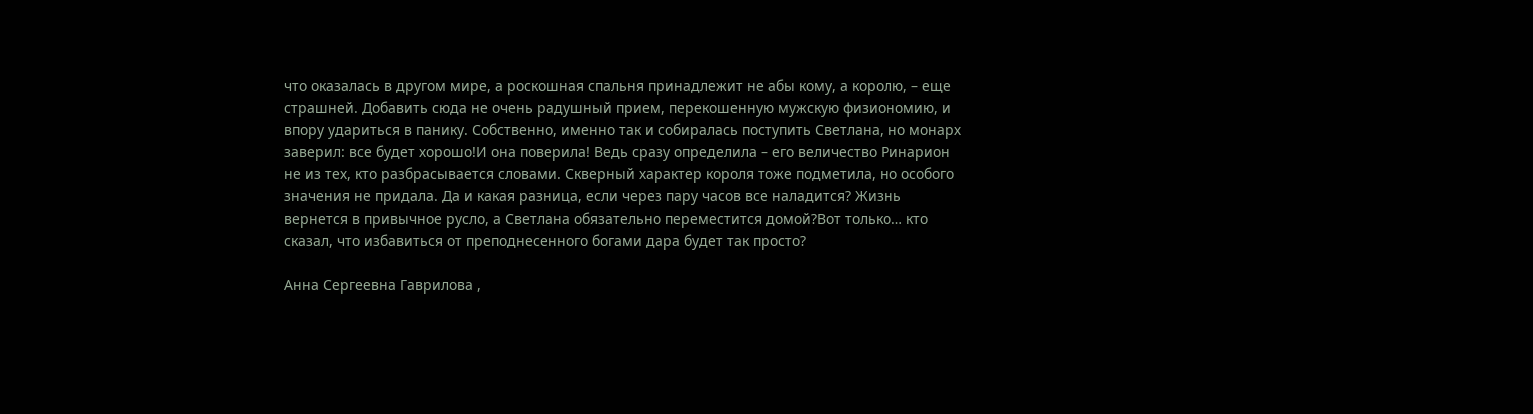что оказалась в другом мире, а роскошная спальня принадлежит не абы кому, а королю, – еще страшней. Добавить сюда не очень радушный прием, перекошенную мужскую физиономию, и впору удариться в панику. Собственно, именно так и собиралась поступить Светлана, но монарх заверил: все будет хорошо!И она поверила! Ведь сразу определила – его величество Ринарион не из тех, кто разбрасывается словами. Скверный характер короля тоже подметила, но особого значения не придала. Да и какая разница, если через пару часов все наладится? Жизнь вернется в привычное русло, а Светлана обязательно переместится домой?Вот только… кто сказал, что избавиться от преподнесенного богами дара будет так просто?

Анна Сергеевна Гаврилова ,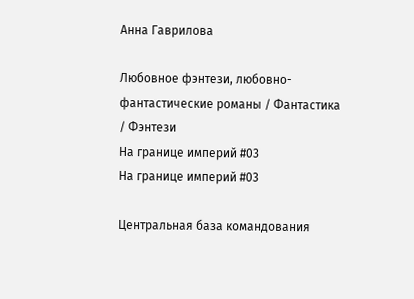Анна Гаврилова

Любовное фэнтези, любовно-фантастические романы / Фантастика / Фэнтези
На границе империй #03
На границе империй #03

Центральная база командования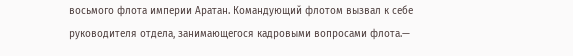восьмого флота империи Аратан. Командующий флотом вызвал к себе руководителя отдела, занимающегося кадровыми вопросами флота.—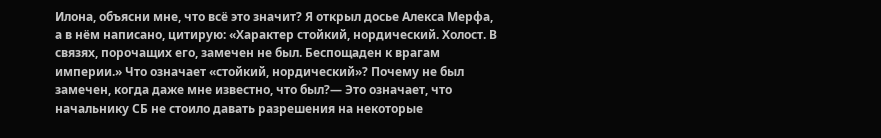Илона, объясни мне, что всё это значит? Я открыл досье Алекса Мерфа, а в нём написано, цитирую: «Характер стойкий, нордический. Холост. В связях, порочащих его, замечен не был. Беспощаден к врагам империи.» Что означает «стойкий, нордический»? Почему не был замечен, когда даже мне известно, что был?— Это означает, что начальнику СБ не стоило давать разрешения на некоторые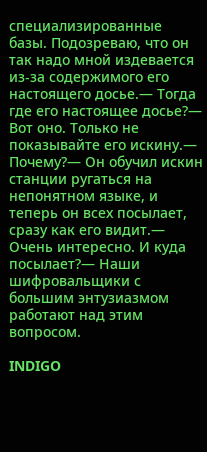специализированные базы. Подозреваю, что он так надо мной издевается из-за содержимого его настоящего досье.— Тогда где его настоящее досье?— Вот оно. Только не показывайте его искину.— Почему?— Он обучил искин станции ругаться на непонятном языке, и теперь он всех посылает, сразу как его видит.— Очень интересно. И куда посылает?— Наши шифровальщики с большим энтузиазмом работают над этим вопросом.

INDIGO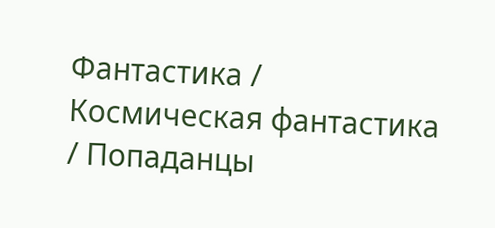Фантастика / Космическая фантастика / Попаданцы